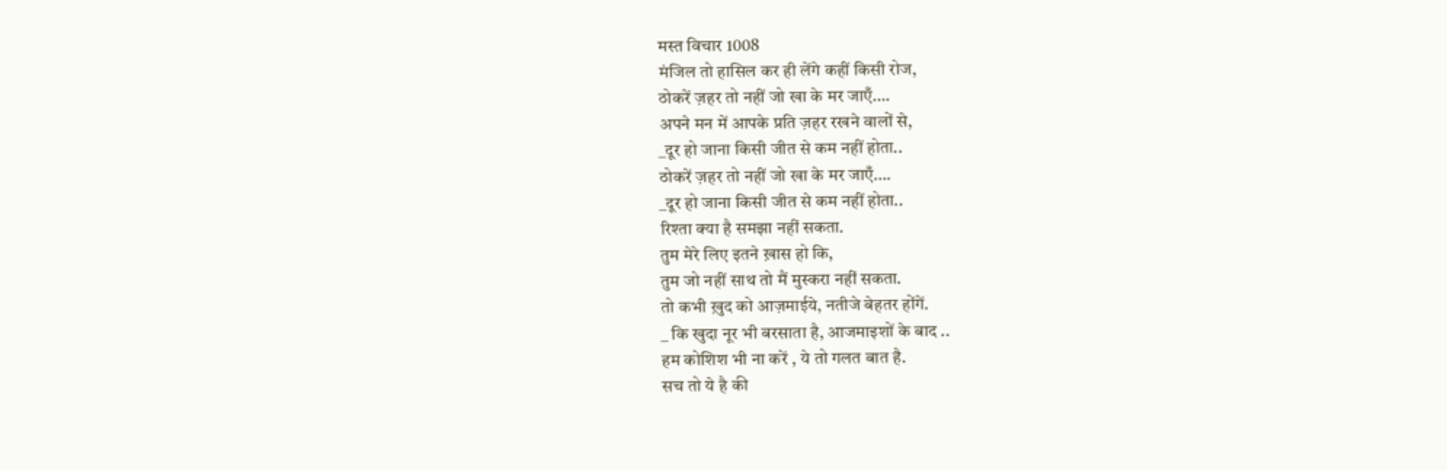मस्त विचार 1008
मंजिल तो हासिल कर ही लेंगे कहीं किसी रोज,
ठोकरें ज़हर तो नहीं जो खा के मर जाएँ….
अपने मन में आपके प्रति ज़हर रखने वालों से,
_दूर हो जाना किसी जीत से कम नहीं होता..
ठोकरें ज़हर तो नहीं जो खा के मर जाएँ….
_दूर हो जाना किसी जीत से कम नहीं होता..
रिश्ता क्या है समझा नहीं सकता.
तुम मेरे लिए इतने ख़ास हो कि,
तुम जो नहीं साथ तो मैं मुस्करा नहीं सकता.
तो कभी ख़ुद को आज़माईये, नतीजे बेहतर होंगें.
_ कि खुदा नूर भी बरसाता है, आजमाइशों के बाद ..
हम कोशिश भी ना करें , ये तो गलत बात है.
सच तो ये है की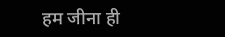हम जीना ही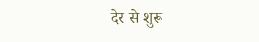देर से शुरू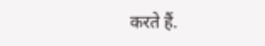करते हैं.